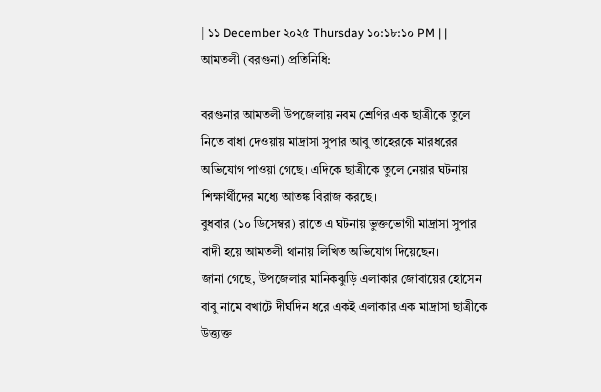| ১১ December ২০২৫ Thursday ১০:১৮:১০ PM | |
আমতলী (বরগুনা) প্রতিনিধি:

বরগুনার আমতলী উপজেলায় নবম শ্রেণির এক ছাত্রীকে তুলে নিতে বাধা দেওয়ায় মাদ্রাসা সুপার আবু তাহেরকে মারধরের অভিযোগ পাওয়া গেছে। এদিকে ছাত্রীকে তুলে নেয়ার ঘটনায় শিক্ষার্থীদের মধ্যে আতঙ্ক বিরাজ করছে।
বুধবার (১০ ডিসেম্বর) রাতে এ ঘটনায় ভুক্তভোগী মাদ্রাসা সুপার বাদী হয়ে আমতলী থানায় লিখিত অভিযোগ দিয়েছেন।
জানা গেছে, উপজেলার মানিকঝুড়ি এলাকার জোবায়ের হোসেন বাবু নামে বখাটে দীর্ঘদিন ধরে একই এলাকার এক মাদ্রাসা ছাত্রীকে উত্ত্যক্ত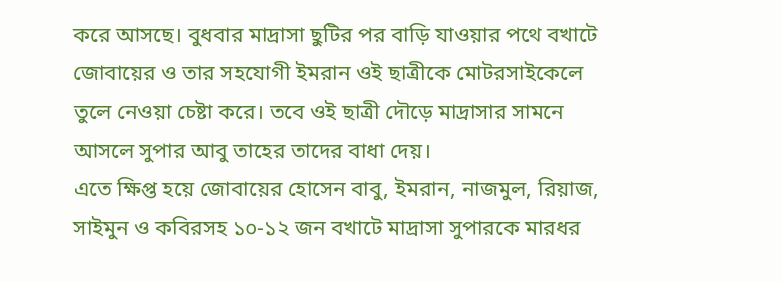করে আসছে। বুধবার মাদ্রাসা ছুটির পর বাড়ি যাওয়ার পথে বখাটে জোবায়ের ও তার সহযোগী ইমরান ওই ছাত্রীকে মোটরসাইকেলে তুলে নেওয়া চেষ্টা করে। তবে ওই ছাত্রী দৌড়ে মাদ্রাসার সামনে আসলে সুপার আবু তাহের তাদের বাধা দেয়।
এতে ক্ষিপ্ত হয়ে জোবায়ের হোসেন বাবু, ইমরান, নাজমুল, রিয়াজ, সাইমুন ও কবিরসহ ১০-১২ জন বখাটে মাদ্রাসা সুপারকে মারধর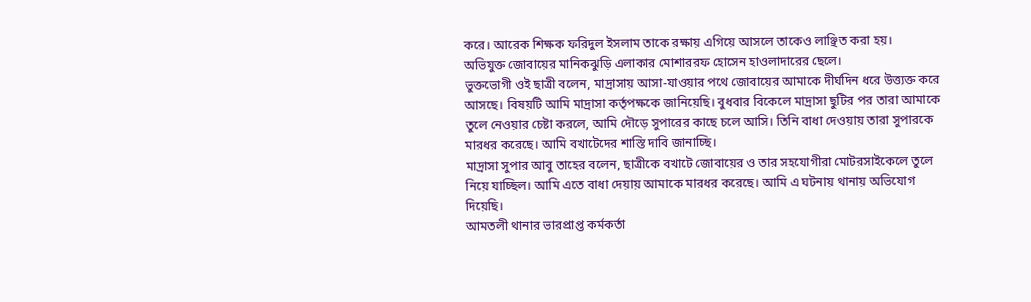করে। আরেক শিক্ষক ফরিদুল ইসলাম তাকে রক্ষায় এগিয়ে আসলে তাকেও লাঞ্ছিত করা হয়।
অভিযুক্ত জোবায়ের মানিকঝুড়ি এলাকার মোশাররফ হোসেন হাওলাদারের ছেলে।
ভুক্তভোগী ওই ছাত্রী বলেন, মাদ্রাসায় আসা-যাওয়ার পথে জোবায়ের আমাকে দীর্ঘদিন ধরে উত্ত্যক্ত করে আসছে। বিষয়টি আমি মাদ্রাসা কর্তৃপক্ষকে জানিয়েছি। বুধবার বিকেলে মাদ্রাসা ছুটির পর তারা আমাকে তুলে নেওয়ার চেষ্টা করলে, আমি দৌড়ে সুপারের কাছে চলে আসি। তিনি বাধা দেওয়ায় তারা সুপারকে মারধর করেছে। আমি বখাটেদের শাস্তি দাবি জানাচ্ছি।
মাদ্রাসা সুপার আবু তাহের বলেন, ছাত্রীকে বখাটে জোবায়ের ও তার সহযোগীরা মোটরসাইকেলে তুলে নিয়ে যাচ্ছিল। আমি এতে বাধা দেয়ায় আমাকে মারধর করেছে। আমি এ ঘটনায় থানায় অভিযোগ দিয়েছি।
আমতলী থানার ভারপ্রাপ্ত কর্মকর্তা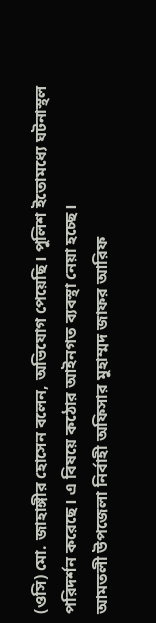(ওসি) মো. জাহাঙ্গীর হোসেন বলেন, অভিযোগ পেয়েছি। পুলিশ ইতোমধ্যে ঘটনাস্থল পরিদর্শন করেছে। এ বিষয়ে কঠোর আইনগত ব্যবস্থা নেয়া হচ্ছে।
আমতলী উপজেলা নির্বাহী অফিসার মুহাম্মদ জাফর আরিফ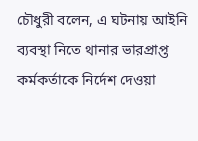চৌধুরী বলেন, এ ঘটনায় আইনি ব্যবস্থা নিতে থানার ভারপ্রাপ্ত কর্মকর্তাকে নির্দেশ দেওয়া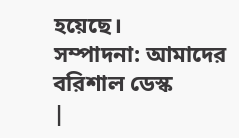হয়েছে।
সম্পাদনা: আমাদের বরিশাল ডেস্ক
|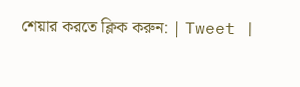শেয়ার করতে ক্লিক করুন: | Tweet |